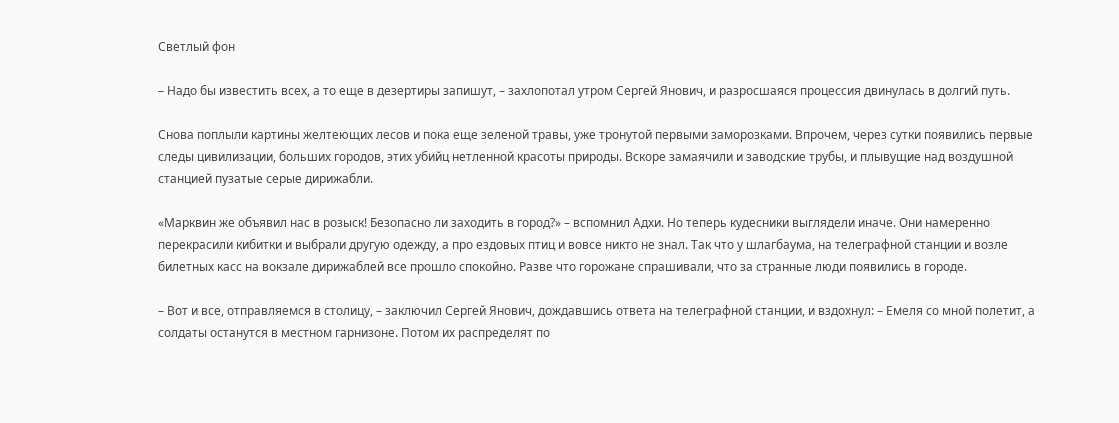Светлый фон

– Надо бы известить всех, а то еще в дезертиры запишут, – захлопотал утром Сергей Янович, и разросшаяся процессия двинулась в долгий путь.

Снова поплыли картины желтеющих лесов и пока еще зеленой травы, уже тронутой первыми заморозками. Впрочем, через сутки появились первые следы цивилизации, больших городов, этих убийц нетленной красоты природы. Вскоре замаячили и заводские трубы, и плывущие над воздушной станцией пузатые серые дирижабли.

«Марквин же объявил нас в розыск! Безопасно ли заходить в город?» – вспомнил Адхи. Но теперь кудесники выглядели иначе. Они намеренно перекрасили кибитки и выбрали другую одежду, а про ездовых птиц и вовсе никто не знал. Так что у шлагбаума, на телеграфной станции и возле билетных касс на вокзале дирижаблей все прошло спокойно. Разве что горожане спрашивали, что за странные люди появились в городе.

– Вот и все, отправляемся в столицу, – заключил Сергей Янович, дождавшись ответа на телеграфной станции, и вздохнул: – Емеля со мной полетит, а солдаты останутся в местном гарнизоне. Потом их распределят по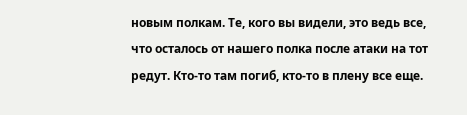новым полкам. Те, кого вы видели, это ведь все, что осталось от нашего полка после атаки на тот редут. Кто-то там погиб, кто-то в плену все еще.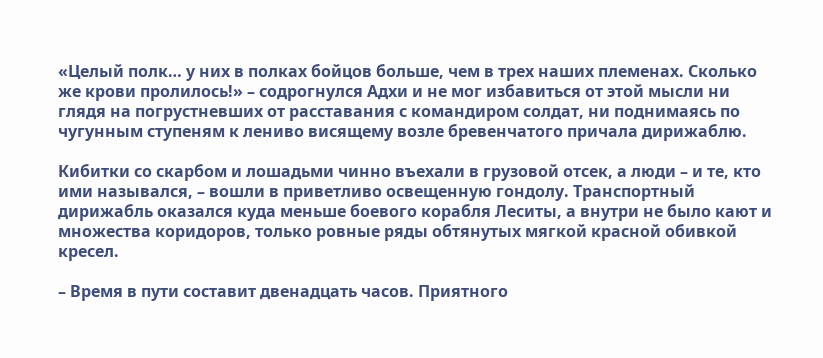«Целый полк… у них в полках бойцов больше, чем в трех наших племенах. Сколько же крови пролилось!» – содрогнулся Адхи и не мог избавиться от этой мысли ни глядя на погрустневших от расставания с командиром солдат, ни поднимаясь по чугунным ступеням к лениво висящему возле бревенчатого причала дирижаблю.

Кибитки со скарбом и лошадьми чинно въехали в грузовой отсек, а люди – и те, кто ими назывался, – вошли в приветливо освещенную гондолу. Транспортный дирижабль оказался куда меньше боевого корабля Леситы, а внутри не было кают и множества коридоров, только ровные ряды обтянутых мягкой красной обивкой кресел.

– Время в пути составит двенадцать часов. Приятного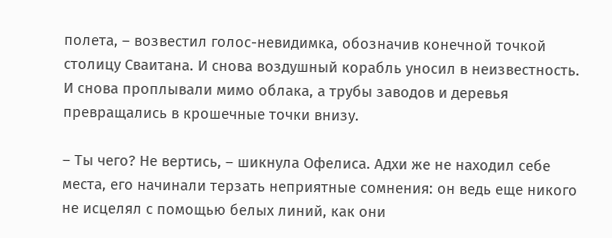полета, – возвестил голос-невидимка, обозначив конечной точкой столицу Сваитана. И снова воздушный корабль уносил в неизвестность. И снова проплывали мимо облака, а трубы заводов и деревья превращались в крошечные точки внизу.

– Ты чего? Не вертись, – шикнула Офелиса. Адхи же не находил себе места, его начинали терзать неприятные сомнения: он ведь еще никого не исцелял с помощью белых линий, как они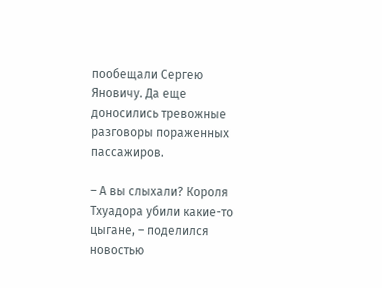пообещали Сергею Яновичу. Да еще доносились тревожные разговоры пораженных пассажиров.

– А вы слыхали? Короля Тхуадора убили какие-то цыгане, – поделился новостью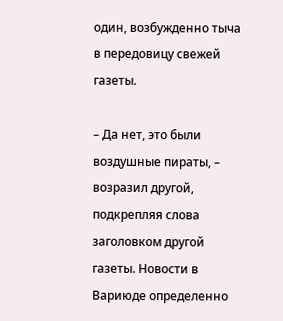один, возбужденно тыча в передовицу свежей газеты.

– Да нет, это были воздушные пираты, – возразил другой, подкрепляя слова заголовком другой газеты. Новости в Вариюде определенно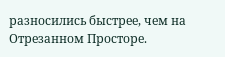разносились быстрее, чем на Отрезанном Просторе.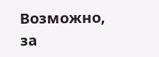Возможно, за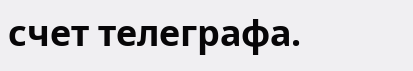счет телеграфа.